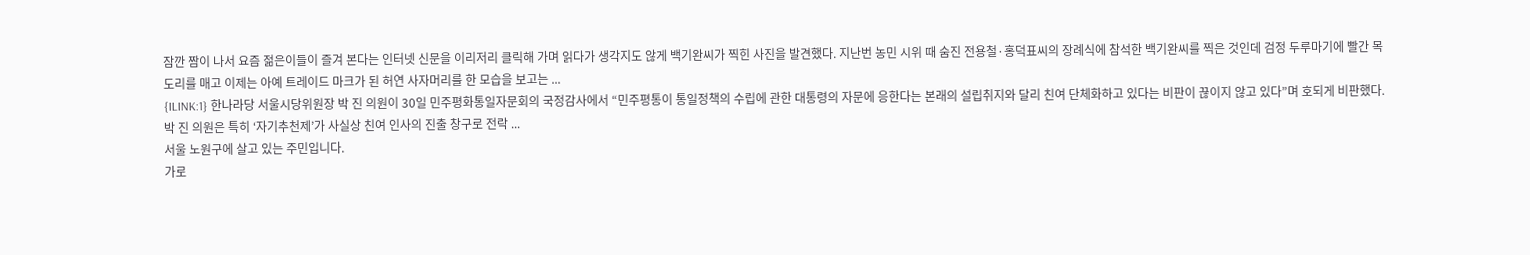잠깐 짬이 나서 요즘 젊은이들이 즐겨 본다는 인터넷 신문을 이리저리 클릭해 가며 읽다가 생각지도 않게 백기완씨가 찍힌 사진을 발견했다. 지난번 농민 시위 때 숨진 전용철·홍덕표씨의 장례식에 참석한 백기완씨를 찍은 것인데 검정 두루마기에 빨간 목도리를 매고 이제는 아예 트레이드 마크가 된 허연 사자머리를 한 모습을 보고는 ...
{ILINK:1} 한나라당 서울시당위원장 박 진 의원이 30일 민주평화통일자문회의 국정감사에서 “민주평통이 통일정책의 수립에 관한 대통령의 자문에 응한다는 본래의 설립취지와 달리 친여 단체화하고 있다는 비판이 끊이지 않고 있다”며 호되게 비판했다.
박 진 의원은 특히 ‘자기추천제’가 사실상 친여 인사의 진출 창구로 전락 ...
서울 노원구에 살고 있는 주민입니다.
가로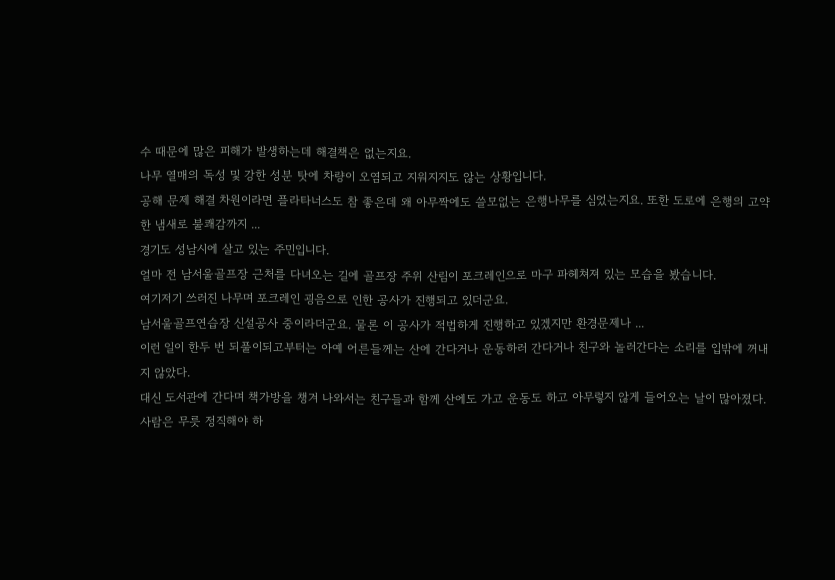수 때문에 많은 피해가 발생하는데 해결책은 없는지요.
나무 열매의 독성 및 강한 성분 탓에 차량이 오염되고 지워지지도 않는 상황입니다.
공해 문제 해결 차원이라면 플라타너스도 참 좋은데 왜 아무짝에도 쓸모없는 은행나무를 심었는지요. 또한 도로에 은행의 고약한 냄새로 불쾌감까지 ...
경기도 성남시에 살고 있는 주민입니다.
얼마 전 남서울골프장 근처를 다녀오는 길에 골프장 주위 산림이 포크레인으로 마구 파헤쳐져 있는 모습을 봤습니다.
여기저기 쓰러진 나무며 포크레인 굉음으로 인한 공사가 진행되고 있더군요.
남서울골프연습장 신설공사 중이라더군요. 물론 이 공사가 적법하게 진행하고 있겠지만 환경문제나 ...
이런 일이 한두 번 되풀이되고부터는 아예 어른들께는 산에 간다거나 운동하러 간다거나 친구와 놀러간다는 소리를 입밖에 꺼내지 않았다.
대신 도서관에 간다며 책가방을 챙겨 나와서는 친구들과 함께 산에도 가고 운동도 하고 아무렇지 않게 들어오는 날이 많아졌다.
사람은 무릇 정직해야 하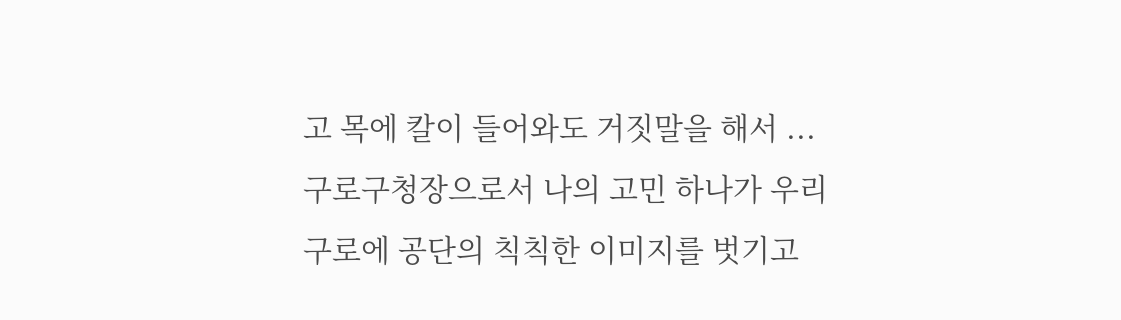고 목에 칼이 들어와도 거짓말을 해서 ...
구로구청장으로서 나의 고민 하나가 우리 구로에 공단의 칙칙한 이미지를 벗기고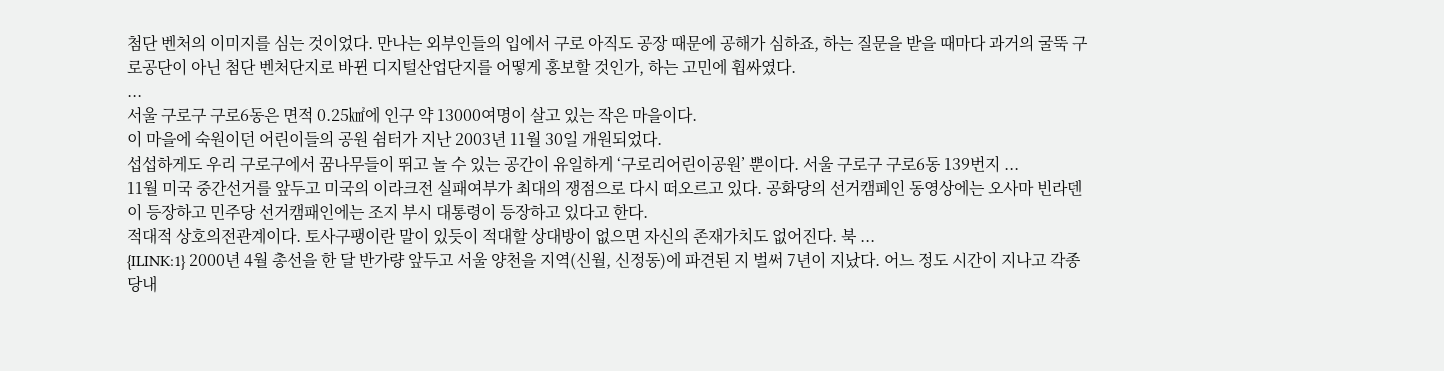첨단 벤처의 이미지를 심는 것이었다. 만나는 외부인들의 입에서 구로 아직도 공장 때문에 공해가 심하죠, 하는 질문을 받을 때마다 과거의 굴뚝 구로공단이 아닌 첨단 벤처단지로 바뀐 디지털산업단지를 어떻게 홍보할 것인가, 하는 고민에 휩싸였다.
...
서울 구로구 구로6동은 면적 0.25㎢에 인구 약 13000여명이 살고 있는 작은 마을이다.
이 마을에 숙원이던 어린이들의 공원 쉼터가 지난 2003년 11월 30일 개원되었다.
섭섭하게도 우리 구로구에서 꿈나무들이 뛰고 놀 수 있는 공간이 유일하게 ‘구로리어린이공원’ 뿐이다. 서울 구로구 구로6동 139번지 ...
11월 미국 중간선거를 앞두고 미국의 이라크전 실패여부가 최대의 쟁점으로 다시 떠오르고 있다. 공화당의 선거캠페인 동영상에는 오사마 빈라덴이 등장하고 민주당 선거캠패인에는 조지 부시 대통령이 등장하고 있다고 한다.
적대적 상호의전관계이다. 토사구팽이란 말이 있듯이 적대할 상대방이 없으면 자신의 존재가치도 없어진다. 북 ...
{ILINK:1} 2000년 4월 총선을 한 달 반가량 앞두고 서울 양천을 지역(신월, 신정동)에 파견된 지 벌써 7년이 지났다. 어느 정도 시간이 지나고 각종 당내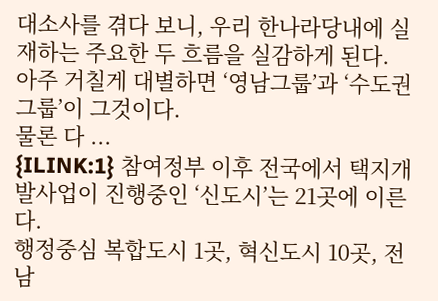대소사를 겪다 보니, 우리 한나라당내에 실재하는 주요한 두 흐름을 실감하게 된다. 아주 거칠게 대별하면 ‘영남그룹’과 ‘수도권그룹’이 그것이다.
물론 다 ...
{ILINK:1} 참여정부 이후 전국에서 택지개발사업이 진행중인 ‘신도시’는 21곳에 이른다.
행정중심 복합도시 1곳, 혁신도시 10곳, 전남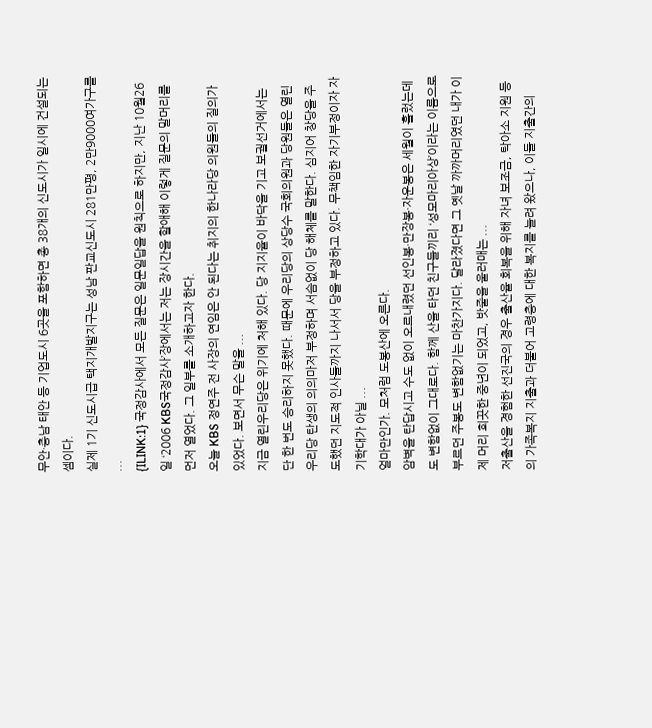무안·충남 태안 등 기업도시 6곳을 포함하면 총 38개의 신도시가 일시에 건설되는 셈이다.
실제 1기 신도시급 택지개발지구는 성남 판교신도시 281만평, 2만9000여가구를 ...
{ILINK:1} 국정감사에서 모든 질문은 일문일답을 원칙으로 하지만, 지난 10월26일 ‘2006 KBS국정감사’장에서는 저는 장시간을 할애해 이렇게 질문의 말머리를 먼저 열었다. 그 일부를 소개하고자 한다.
오늘 KBS 정연주 전 사장의 연임은 안 된다는 취지의 한나라당 의원들의 질의가 있었다. 보면서 무슨 말을 ...
지금 열린우리당은 위기에 처해 있다. 당 지지율이 바닥을 기고 보궐선거에서는 단 한 번도 승리하지 못했다. 때문에 우리당의 상당수 국회의원과 당원들은 열린우리당 탄생의 의의마저 부정하며 서슴없이 당 해체를 말한다. 심지어 창당을 주도했던 지도적 인사들까지 나서서 당을 부정하고 있다. 무책임한 자기부정이자 자기학대가 아닐 ...
얼마만인가. 모처럼 도봉산에 오른다.
암벽을 탄답시고 수도 없이 오르내렸던 선인봉·만장봉·자운봉은 세월이 흘렀는데도 변함없이 그대로다. 함께 산을 타던 친구들끼리 ‘성모마리아상’이라는 이름으로 부르던 주봉도 변함없기는 마찬가지다. 달라졌다면 그 옛날 까까머리였던 내가 이제 머리 희끗한 중년이 되었고, 밧줄을 울러매는 ...
저출산을 경험한 선진국의 경우 출산율 회복을 위해 자녀 보조금, 탁아소 지원 등의 가족복지 지출과 더불어 고령층에 대한 복지를 늘려 왔으나, 이들 지출간의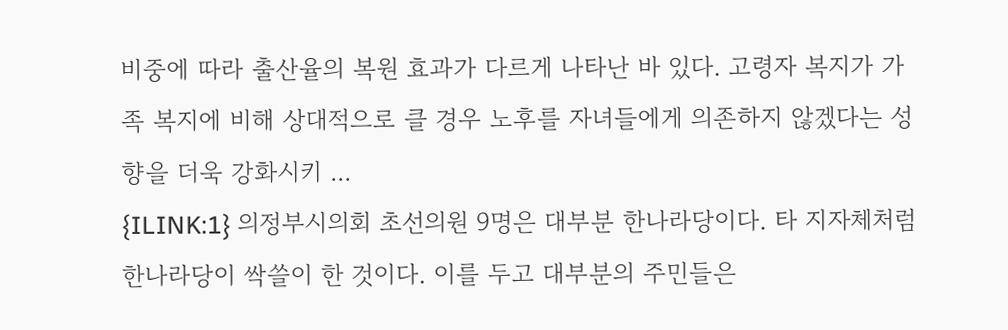비중에 따라 출산율의 복원 효과가 다르게 나타난 바 있다. 고령자 복지가 가족 복지에 비해 상대적으로 클 경우 노후를 자녀들에게 의존하지 않겠다는 성향을 더욱 강화시키 ...
{ILINK:1} 의정부시의회 초선의원 9명은 대부분 한나라당이다. 타 지자체처럼 한나라당이 싹쓸이 한 것이다. 이를 두고 대부분의 주민들은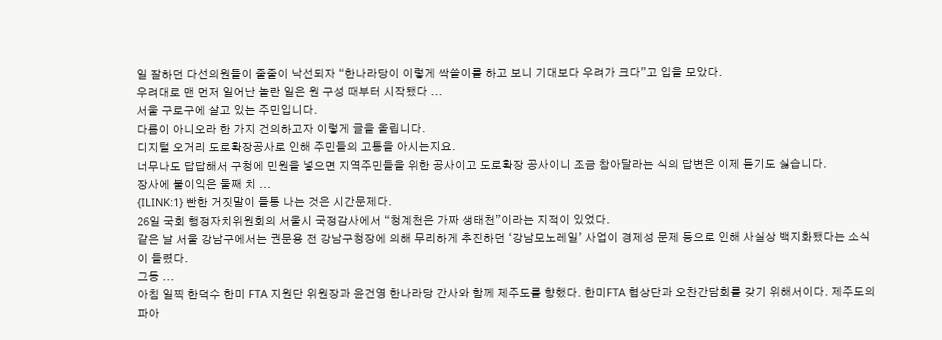일 잘하던 다선의원들이 줄줄이 낙선되자 “한나라당이 이렇게 싹쓸이를 하고 보니 기대보다 우려가 크다”고 입을 모았다.
우려대로 맨 먼저 일어난 놀란 일은 원 구성 때부터 시작됐다 ...
서울 구로구에 살고 있는 주민입니다.
다름이 아니오라 한 가지 건의하고자 이렇게 글을 올립니다.
디지털 오거리 도로확장공사로 인해 주민들의 고통을 아시는지요.
너무나도 답답해서 구청에 민원을 넣으면 지역주민들을 위한 공사이고 도로확장 공사이니 조금 참아달라는 식의 답변은 이제 듣기도 싫습니다.
장사에 불이익은 둘째 치 ...
{ILINK:1} 빤한 거짓말이 들통 나는 것은 시간문제다.
26일 국회 행정자치위원회의 서울시 국정감사에서 “청계천은 가짜 생태천”이라는 지적이 있었다.
같은 날 서울 강남구에서는 권문용 전 강남구청장에 의해 무리하게 추진하던 ‘강남모노레일’ 사업이 경제성 문제 등으로 인해 사실상 백지화됐다는 소식이 들렸다.
그동 ...
아침 일찍 한덕수 한미 FTA 지원단 위원장과 윤건영 한나라당 간사와 함께 제주도를 향했다. 한미FTA 협상단과 오찬간담회를 갖기 위해서이다. 제주도의 파아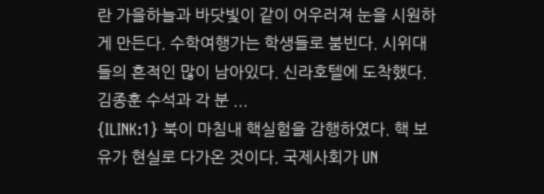란 가을하늘과 바닷빛이 같이 어우러져 눈을 시원하게 만든다. 수학여행가는 학생들로 붐빈다. 시위대들의 흔적인 많이 남아있다. 신라호텔에 도착했다. 김종훈 수석과 각 분 ...
{ILINK:1} 북이 마침내 핵실험을 감행하였다. 핵 보유가 현실로 다가온 것이다. 국제사회가 UN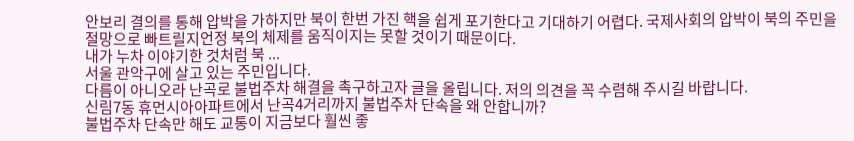안보리 결의를 통해 압박을 가하지만 북이 한번 가진 핵을 쉽게 포기한다고 기대하기 어렵다. 국제사회의 압박이 북의 주민을 절망으로 빠트릴지언정 북의 체제를 움직이지는 못할 것이기 때문이다.
내가 누차 이야기한 것처럼 북 ...
서울 관악구에 살고 있는 주민입니다.
다름이 아니오라 난곡로 불법주차 해결을 촉구하고자 글을 올립니다. 저의 의견을 꼭 수렴해 주시길 바랍니다.
신림7동 휴먼시아아파트에서 난곡4거리까지 불법주차 단속을 왜 안합니까?
불법주차 단속만 해도 교통이 지금보다 훨씬 좋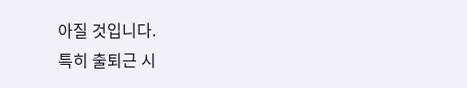아질 것입니다.
특히 출퇴근 시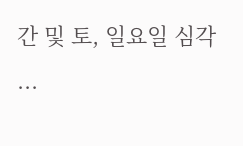간 및 토, 일요일 심각 ...